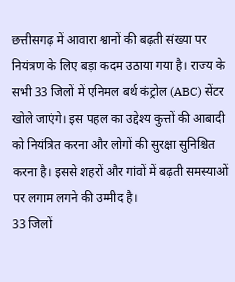छत्तीसगढ़ में आवारा श्वानों की बढ़ती संख्या पर नियंत्रण के लिए बड़ा कदम उठाया गया है। राज्य के सभी 33 जिलों में एनिमल बर्थ कंट्रोल (ABC) सेंटर खोले जाएंगे। इस पहल का उद्देश्य कुत्तों की आबादी को नियंत्रित करना और लोगों की सुरक्षा सुनिश्चित करना है। इससे शहरों और गांवों में बढ़ती समस्याओं पर लगाम लगने की उम्मीद है।
33 जिलों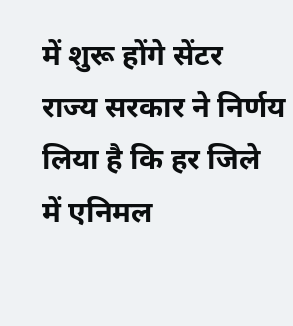में शुरू होंगे सेंटर
राज्य सरकार ने निर्णय लिया है कि हर जिले में एनिमल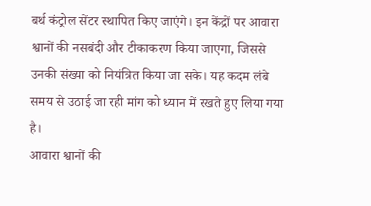बर्थ कंट्रोल सेंटर स्थापित किए जाएंगे। इन केंद्रों पर आवारा श्वानों की नसबंदी और टीकाकरण किया जाएगा, जिससे उनकी संख्या को नियंत्रित किया जा सके। यह कदम लंबे समय से उठाई जा रही मांग को ध्यान में रखते हुए लिया गया है।
आवारा श्वानों की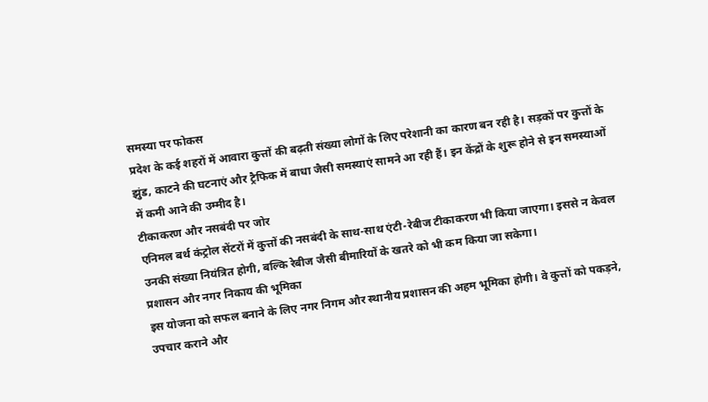समस्या पर फोकस
प्रदेश के कई शहरों में आवारा कुत्तों की बढ़ती संख्या लोगों के लिए परेशानी का कारण बन रही है। सड़कों पर कुत्तों के झुंड, काटने की घटनाएं और ट्रैफिक में बाधा जैसी समस्याएं सामने आ रही हैं। इन केंद्रों के शुरू होने से इन समस्याओं में कमी आने की उम्मीद है।
टीकाकरण और नसबंदी पर जोर
एनिमल बर्थ कंट्रोल सेंटरों में कुत्तों की नसबंदी के साथ-साथ एंटी-रेबीज टीकाकरण भी किया जाएगा। इससे न केवल उनकी संख्या नियंत्रित होगी, बल्कि रेबीज जैसी बीमारियों के खतरे को भी कम किया जा सकेगा।
प्रशासन और नगर निकाय की भूमिका
इस योजना को सफल बनाने के लिए नगर निगम और स्थानीय प्रशासन की अहम भूमिका होगी। वे कुत्तों को पकड़ने, उपचार कराने और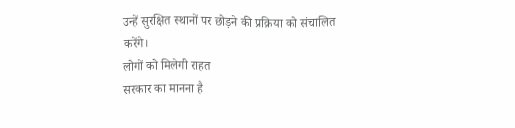उन्हें सुरक्षित स्थानों पर छोड़ने की प्रक्रिया को संचालित करेंगे।
लोगों को मिलेगी राहत
सरकार का मानना है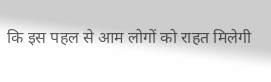कि इस पहल से आम लोगों को राहत मिलेगी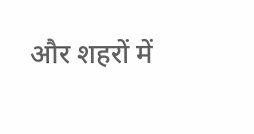और शहरों में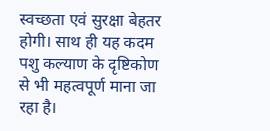स्वच्छता एवं सुरक्षा बेहतर होगी। साथ ही यह कदम पशु कल्याण के दृष्टिकोण से भी महत्वपूर्ण माना जा रहा है।